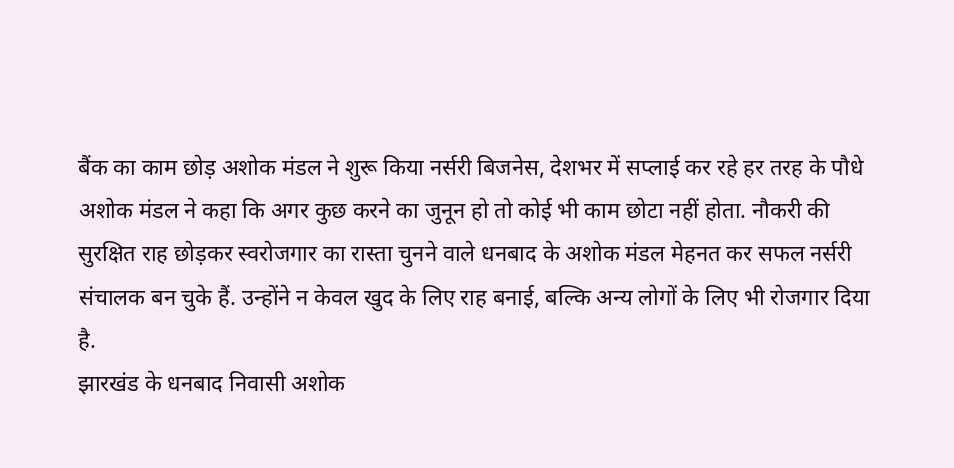बैंक का काम छोड़ अशोक मंडल ने शुरू किया नर्सरी बिजनेस, देशभर में सप्लाई कर रहे हर तरह के पौधे
अशोक मंडल ने कहा कि अगर कुछ करने का जुनून हो तो कोई भी काम छोटा नहीं होता. नौकरी की सुरक्षित राह छोड़कर स्वरोजगार का रास्ता चुनने वाले धनबाद के अशोक मंडल मेहनत कर सफल नर्सरी संचालक बन चुके हैं. उन्होंने न केवल खुद के लिए राह बनाई, बल्कि अन्य लोगों के लिए भी रोजगार दिया है.
झारखंड के धनबाद निवासी अशोक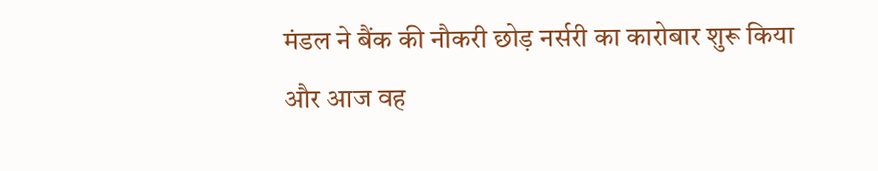मंडल ने बैंक की नौकरी छोड़ नर्सरी का कारोबार शुरू किया और आज वह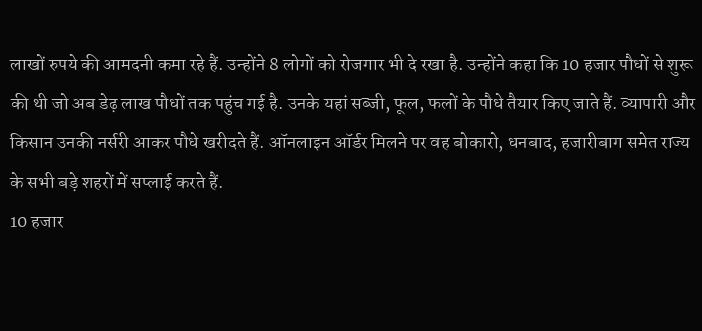लाखों रुपये की आमदनी कमा रहे हैं. उन्होंने 8 लोगों को रोजगार भी दे रखा है. उन्होंने कहा कि 10 हजार पौधों से शुरू की थी जो अब डेढ़ लाख पौधों तक पहुंच गई है. उनके यहां सब्जी, फूल, फलों के पौधे तैयार किए जाते हैं. व्यापारी और किसान उनकी नर्सरी आकर पौधे खरीदते हैं. ऑनलाइन ऑर्डर मिलने पर वह बोकारो, धनबाद, हजारीबाग समेत राज्य के सभी बड़े शहरों में सप्लाई करते हैं.
10 हजार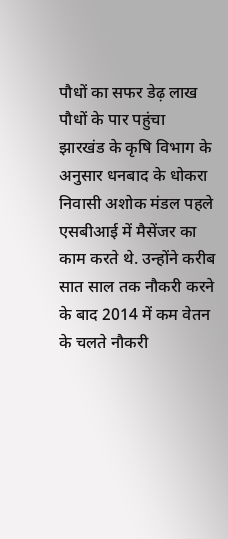पौधों का सफर डेढ़ लाख पौधों के पार पहुंचा
झारखंड के कृषि विभाग के अनुसार धनबाद के धोकरा निवासी अशोक मंडल पहले एसबीआई में मैसेंजर का काम करते थे. उन्होंने करीब सात साल तक नौकरी करने के बाद 2014 में कम वेतन के चलते नौकरी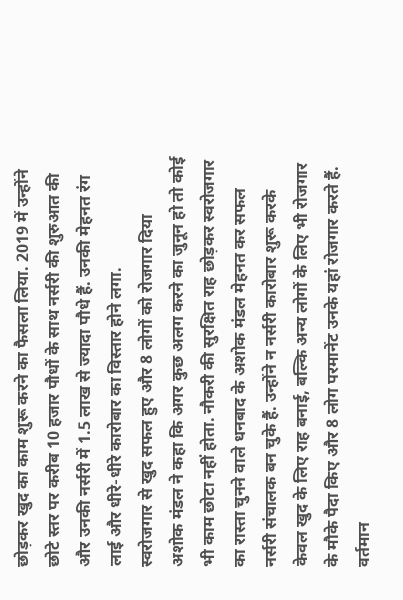छोड़कर खुद का काम शुरू करने का फैसला लिया. 2019 में उन्होंने छोटे स्तर पर करीब 10 हजार पौधों के साथ नर्सरी की शुरुआत की और उनकी नर्सरी में 1.5 लाख से ज्यादा पौधे हैं. उनकी मेहनत रंग लाई और धीरे-धीरे कारोबार का विस्तार होने लगा.
स्वरोजगार से खुद सफल हुए और 8 लोगों को रोजगार दिया
अशोक मंडल ने कहा कि अगर कुछ अलग करने का जुनून हो तो कोई भी काम छोटा नहीं होता. नौकरी की सुरक्षित राह छोड़कर स्वरोजगार का रास्ता चुनने वाले धनबाद के अशोक मंडल मेहनत कर सफल नर्सरी संचालक बन चुके हैं. उन्होंने न नर्सरी कारोबार शुरू करके केवल खुद के लिए राह बनाई, बल्कि अन्य लोगों के लिए भी रोजगार के मौके पैदा किए और 8 लोग परमानेंट उनके यहां रोजगार करते हैं. वर्तमान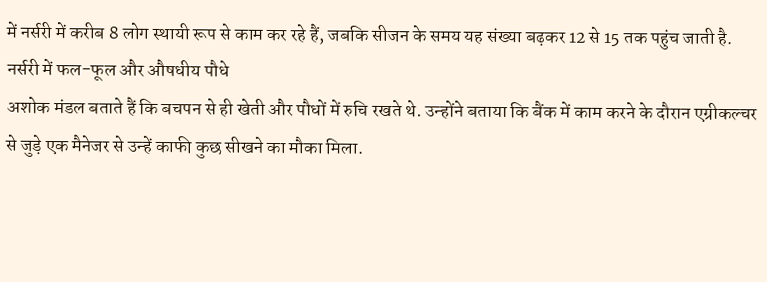में नर्सरी में करीब 8 लोग स्थायी रूप से काम कर रहे हैं, जबकि सीजन के समय यह संख्या बढ़कर 12 से 15 तक पहुंच जाती है.
नर्सरी में फल-फूल और औषधीय पौधे
अशोक मंडल बताते हैं कि बचपन से ही खेती और पौधों में रुचि रखते थे. उन्होंने बताया कि बैंक में काम करने के दौरान एग्रीकल्चर से जुड़े एक मैनेजर से उन्हें काफी कुछ सीखने का मौका मिला.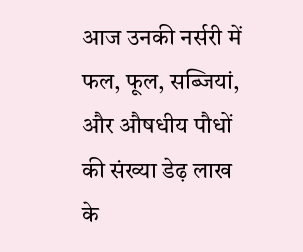आज उनकी नर्सरी में फल, फूल, सब्जियां, और औषधीय पौधों की संख्या डेढ़ लाख के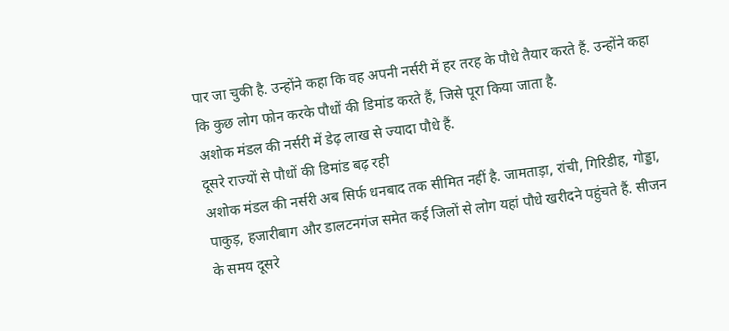पार जा चुकी है. उन्होंने कहा कि वह अपनी नर्सरी में हर तरह के पौधे तैयार करते हैं. उन्होंने कहा कि कुछ लोग फोन करके पौधों की डिमांड करते हैं, जिसे पूरा किया जाता है.
अशोक मंडल की नर्सरी में डेढ़ लाख से ज्यादा पौधे हैं.
दूसरे राज्यों से पौधों की डिमांड बढ़ रही
अशोक मंडल की नर्सरी अब सिर्फ धनबाद तक सीमित नहीं है. जामताड़ा, रांची, गिरिडीह, गोड्डा, पाकुड़, हजारीबाग और डालटनगंज समेत कई जिलों से लोग यहां पौधे खरीदने पहुंचते हैं. सीजन के समय दूसरे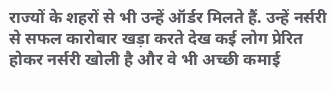राज्यों के शहरों से भी उन्हें ऑर्डर मिलते हैं. उन्हें नर्सरी से सफल कारोबार खड़ा करते देख कई लोग प्रेरित होकर नर्सरी खोली है और वे भी अच्छी कमाई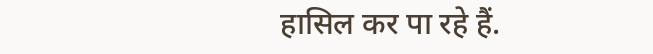हासिल कर पा रहे हैं.